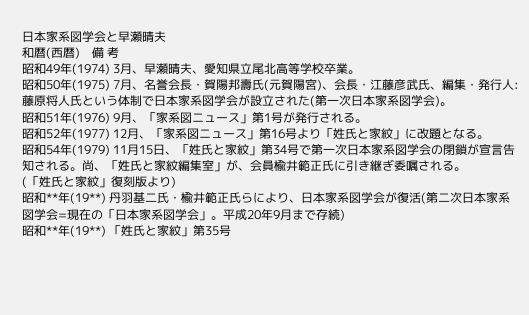日本家系図学会と早瀬晴夫
和暦(西暦)    備 考
昭和49年(1974) 3月、早瀬晴夫、愛知県立尾北高等学校卒業。
昭和50年(1975) 7月、名誉会長・賀陽邦壽氏(元賀陽宮)、会長・江藤彦武氏、編集・発行人:藤原将人氏という体制で日本家系図学会が設立された(第一次日本家系図学会)。
昭和51年(1976) 9月、「家系図ニュース」第1号が発行される。
昭和52年(1977) 12月、「家系図ニュース」第16号より「姓氏と家紋」に改題となる。
昭和54年(1979) 11月15日、「姓氏と家紋」第34号で第一次日本家系図学会の閉鎖が宣言告知される。尚、「姓氏と家紋編集室」が、会員楡井範正氏に引き継ぎ委嘱される。
(「姓氏と家紋」復刻版より)
昭和**年(19**) 丹羽基二氏・楡井範正氏らにより、日本家系図学会が復活(第二次日本家系図学会=現在の「日本家系図学会」。平成20年9月まで存続)
昭和**年(19**) 「姓氏と家紋」第35号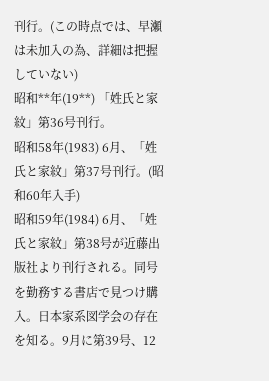刊行。(この時点では、早瀬は未加入の為、詳細は把握していない)
昭和**年(19**) 「姓氏と家紋」第36号刊行。
昭和58年(1983) 6月、「姓氏と家紋」第37号刊行。(昭和60年入手)
昭和59年(1984) 6月、「姓氏と家紋」第38号が近藤出版社より刊行される。同号を勤務する書店で見つけ購入。日本家系図学会の存在を知る。9月に第39号、12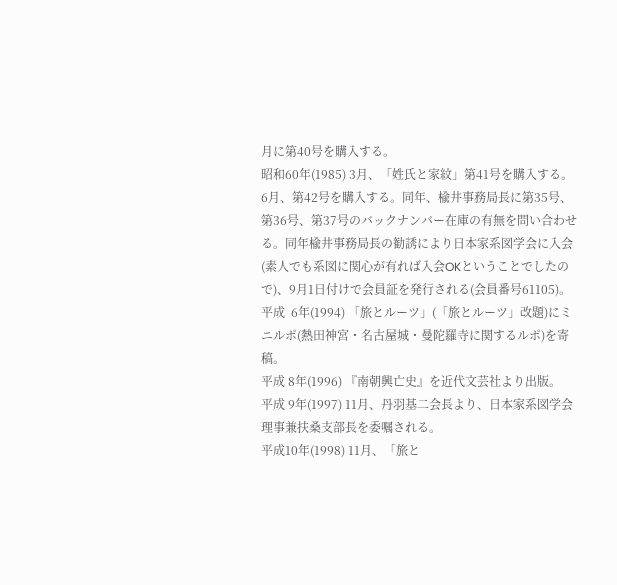月に第40号を購入する。
昭和60年(1985) 3月、「姓氏と家紋」第41号を購入する。6月、第42号を購入する。同年、楡井事務局長に第35号、第36号、第37号のバックナンバー在庫の有無を問い合わせる。同年楡井事務局長の勧誘により日本家系図学会に入会(素人でも系図に関心が有れば入会OKということでしたので)、9月1日付けで会員証を発行される(会員番号61105)。
平成  6年(1994) 「旅とルーツ」(「旅とルーツ」改題)にミニルポ(熱田神宮・名古屋城・曼陀羅寺に関するルポ)を寄稿。
平成 8年(1996) 『南朝興亡史』を近代文芸社より出版。
平成 9年(1997) 11月、丹羽基二会長より、日本家系図学会理事兼扶桑支部長を委嘱される。
平成10年(1998) 11月、「旅と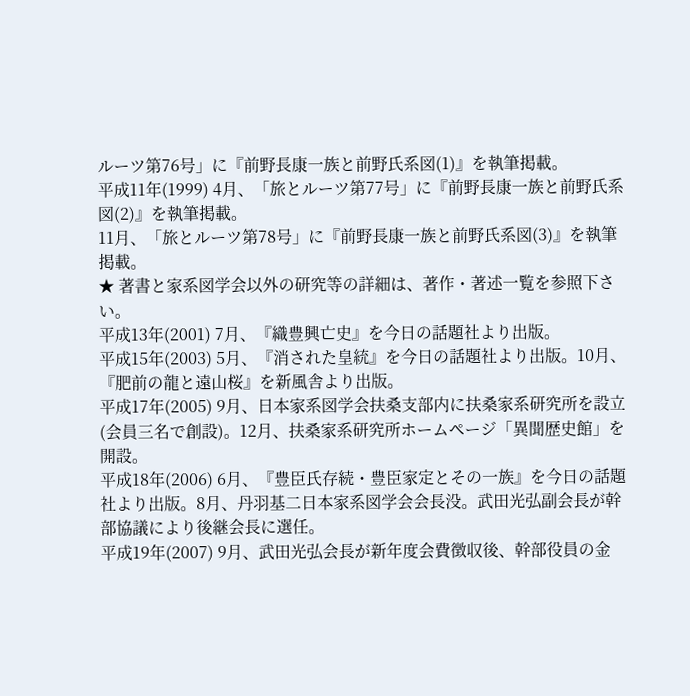ルーツ第76号」に『前野長康一族と前野氏系図(1)』を執筆掲載。
平成11年(1999) 4月、「旅とルーツ第77号」に『前野長康一族と前野氏系図(2)』を執筆掲載。
11月、「旅とルーツ第78号」に『前野長康一族と前野氏系図(3)』を執筆掲載。
★ 著書と家系図学会以外の研究等の詳細は、著作・著述一覧を参照下さい。
平成13年(2001) 7月、『織豊興亡史』を今日の話題社より出版。
平成15年(2003) 5月、『消された皇統』を今日の話題社より出版。10月、『肥前の龍と遠山桜』を新風舎より出版。
平成17年(2005) 9月、日本家系図学会扶桑支部内に扶桑家系研究所を設立(会員三名で創設)。12月、扶桑家系研究所ホームページ「異聞歴史館」を開設。
平成18年(2006) 6月、『豊臣氏存続・豊臣家定とその一族』を今日の話題社より出版。8月、丹羽基二日本家系図学会会長没。武田光弘副会長が幹部協議により後継会長に選任。
平成19年(2007) 9月、武田光弘会長が新年度会費徴収後、幹部役員の金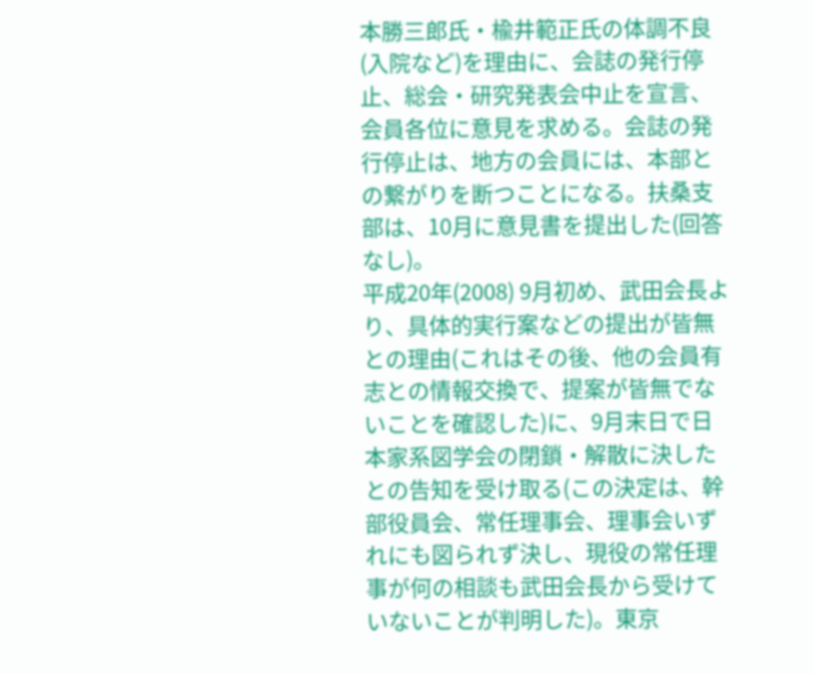本勝三郎氏・楡井範正氏の体調不良(入院など)を理由に、会誌の発行停止、総会・研究発表会中止を宣言、会員各位に意見を求める。会誌の発行停止は、地方の会員には、本部との繋がりを断つことになる。扶桑支部は、10月に意見書を提出した(回答なし)。
平成20年(2008) 9月初め、武田会長より、具体的実行案などの提出が皆無との理由(これはその後、他の会員有志との情報交換で、提案が皆無でないことを確認した)に、9月末日で日本家系図学会の閉鎖・解散に決したとの告知を受け取る(この決定は、幹部役員会、常任理事会、理事会いずれにも図られず決し、現役の常任理事が何の相談も武田会長から受けていないことが判明した)。東京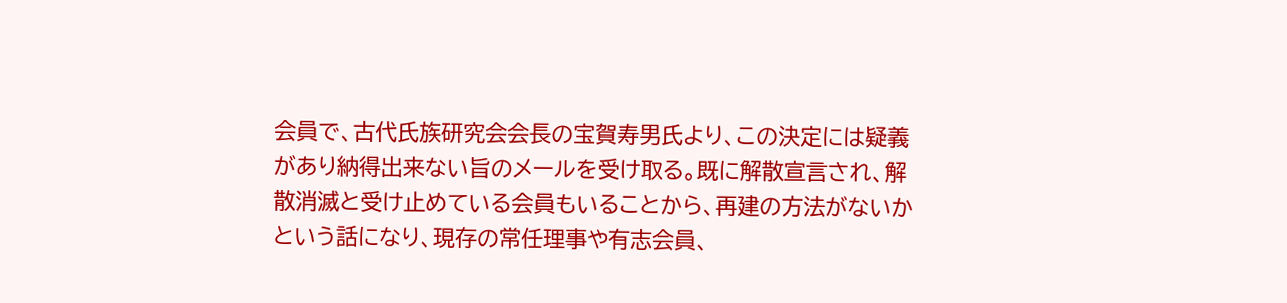会員で、古代氏族研究会会長の宝賀寿男氏より、この決定には疑義があり納得出来ない旨のメールを受け取る。既に解散宣言され、解散消滅と受け止めている会員もいることから、再建の方法がないかという話になり、現存の常任理事や有志会員、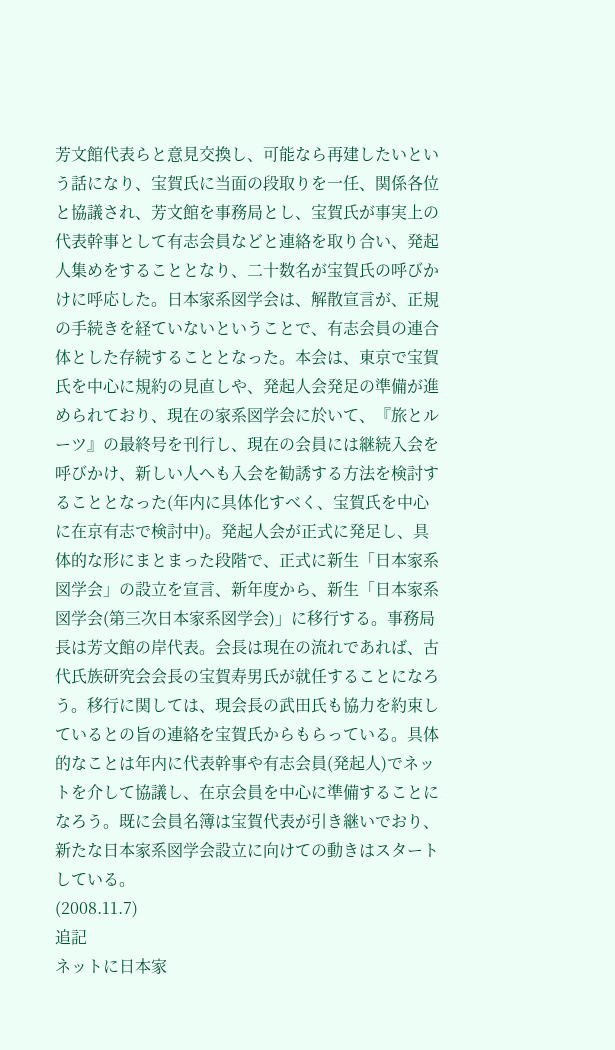芳文館代表らと意見交換し、可能なら再建したいという話になり、宝賀氏に当面の段取りを一任、関係各位と協議され、芳文館を事務局とし、宝賀氏が事実上の代表幹事として有志会員などと連絡を取り合い、発起人集めをすることとなり、二十数名が宝賀氏の呼びかけに呼応した。日本家系図学会は、解散宣言が、正規の手続きを経ていないということで、有志会員の連合体とした存続することとなった。本会は、東京で宝賀氏を中心に規約の見直しや、発起人会発足の準備が進められており、現在の家系図学会に於いて、『旅とルーツ』の最終号を刊行し、現在の会員には継続入会を呼びかけ、新しい人へも入会を勧誘する方法を検討することとなった(年内に具体化すべく、宝賀氏を中心に在京有志で検討中)。発起人会が正式に発足し、具体的な形にまとまった段階で、正式に新生「日本家系図学会」の設立を宣言、新年度から、新生「日本家系図学会(第三次日本家系図学会)」に移行する。事務局長は芳文館の岸代表。会長は現在の流れであれば、古代氏族研究会会長の宝賀寿男氏が就任することになろう。移行に関しては、現会長の武田氏も協力を約束しているとの旨の連絡を宝賀氏からもらっている。具体的なことは年内に代表幹事や有志会員(発起人)でネットを介して協議し、在京会員を中心に準備することになろう。既に会員名簿は宝賀代表が引き継いでおり、新たな日本家系図学会設立に向けての動きはスタートしている。
(2008.11.7)
追記
ネットに日本家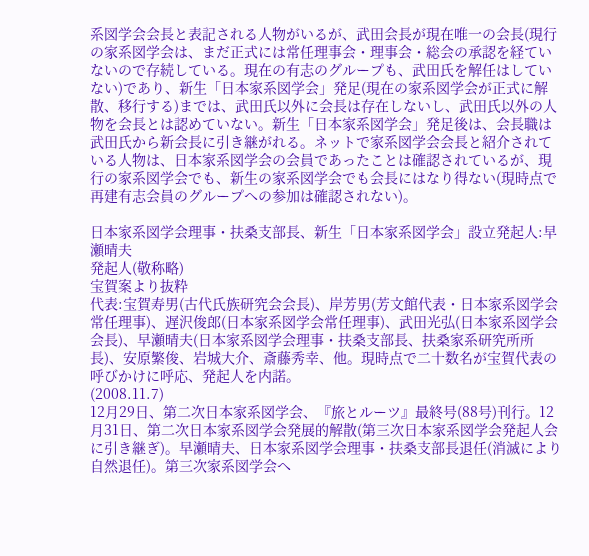系図学会会長と表記される人物がいるが、武田会長が現在唯一の会長(現行の家系図学会は、まだ正式には常任理事会・理事会・総会の承認を経ていないので存続している。現在の有志のグループも、武田氏を解任はしていない)であり、新生「日本家系図学会」発足(現在の家系図学会が正式に解散、移行する)までは、武田氏以外に会長は存在しないし、武田氏以外の人物を会長とは認めていない。新生「日本家系図学会」発足後は、会長職は武田氏から新会長に引き継がれる。ネットで家系図学会会長と紹介されている人物は、日本家系図学会の会員であったことは確認されているが、現行の家系図学会でも、新生の家系図学会でも会長にはなり得ない(現時点で再建有志会員のグループへの参加は確認されない)。

日本家系図学会理事・扶桑支部長、新生「日本家系図学会」設立発起人:早瀬晴夫
発起人(敬称略)
宝賀案より抜粋
代表:宝賀寿男(古代氏族研究会会長)、岸芳男(芳文館代表・日本家系図学会常任理事)、遅沢俊郎(日本家系図学会常任理事)、武田光弘(日本家系図学会会長)、早瀬晴夫(日本家系図学会理事・扶桑支部長、扶桑家系研究所所長)、安原繁俊、岩城大介、斎藤秀幸、他。現時点で二十数名が宝賀代表の呼びかけに呼応、発起人を内諾。
(2008.11.7)
12月29日、第二次日本家系図学会、『旅とルーツ』最終号(88号)刊行。12月31日、第二次日本家系図学会発展的解散(第三次日本家系図学会発起人会に引き継ぎ)。早瀬晴夫、日本家系図学会理事・扶桑支部長退任(消滅により自然退任)。第三次家系図学会へ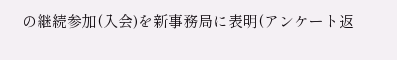の継続参加(入会)を新事務局に表明(アンケート返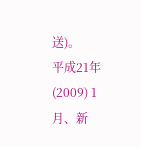送)。
平成21年(2009) 1月、新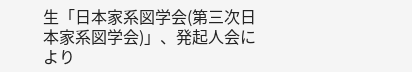生「日本家系図学会(第三次日本家系図学会)」、発起人会により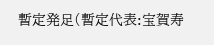暫定発足(暫定代表:宝賀寿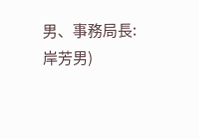男、事務局長:岸芳男)